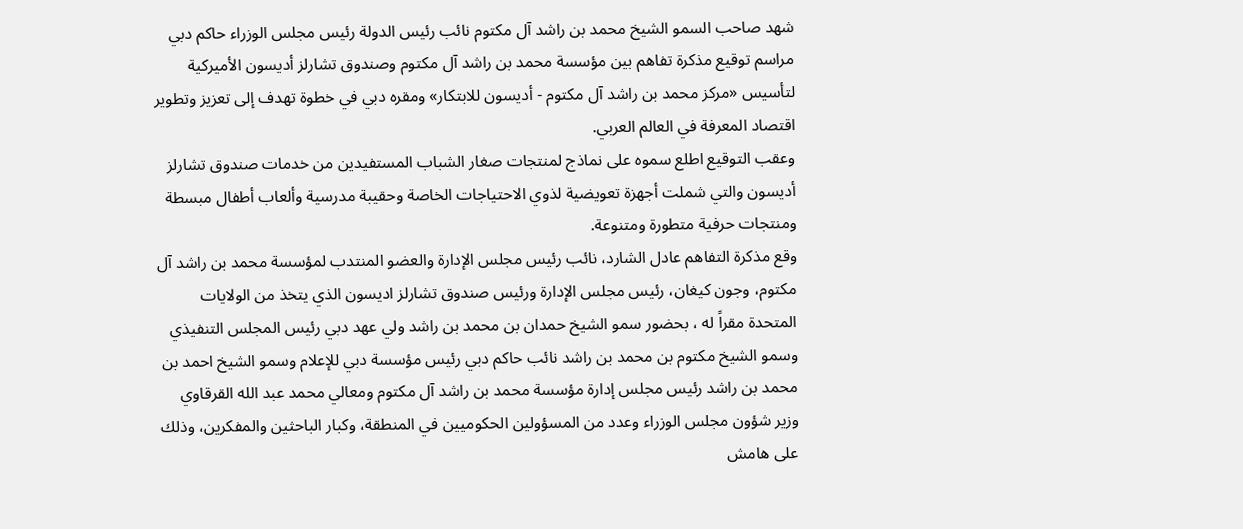شهد صاحب السمو الشيخ محمد بن راشد آل مكتوم نائب رئيس الدولة رئيس مجلس الوزراء حاكم دبي مراسم توقيع مذكرة تفاهم بين مؤسسة محمد بن راشد آل مكتوم وصندوق تشارلز أديسون الأميركية لتأسيس «مركز محمد بن راشد آل مكتوم - أديسون للابتكار» ومقره دبي في خطوة تهدف إلى تعزيز وتطوير اقتصاد المعرفة في العالم العربي.
وعقب التوقيع اطلع سموه على نماذج لمنتجات صغار الشباب المستفيدين من خدمات صندوق تشارلز أديسون والتي شملت أجهزة تعويضية لذوي الاحتياجات الخاصة وحقيبة مدرسية وألعاب أطفال مبسطة ومنتجات حرفية متطورة ومتنوعة.
وقع مذكرة التفاهم عادل الشارد، نائب رئيس مجلس الإدارة والعضو المنتدب لمؤسسة محمد بن راشد آل مكتوم، وجون كيغان، رئيس مجلس الإدارة ورئيس صندوق تشارلز اديسون الذي يتخذ من الولايات المتحدة مقراً له ، بحضور سمو الشيخ حمدان بن محمد بن راشد ولي عهد دبي رئيس المجلس التنفيذي وسمو الشيخ مكتوم بن محمد بن راشد نائب حاكم دبي رئيس مؤسسة دبي للإعلام وسمو الشيخ احمد بن محمد بن راشد رئيس مجلس إدارة مؤسسة محمد بن راشد آل مكتوم ومعالي محمد عبد الله القرقاوي وزير شؤون مجلس الوزراء وعدد من المسؤولين الحكوميين في المنطقة، وكبار الباحثين والمفكرين، وذلك على هامش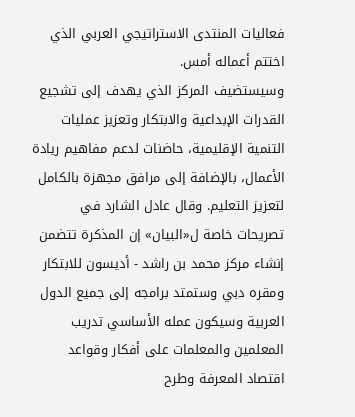فعاليات المنتدى الاستراتيجي العربي الذي اختتم أعماله أمس.
وسيستضيف المركز الذي يهدف إلى تشجيع القدرات الإبداعية والابتكار وتعزيز عمليات التنمية الإقليمية، حاضنات لدعم مفاهيم ريادة الأعمال، بالإضافة إلى مرافق مجهزة بالكامل لتعزيز التعليم. وقال عادل الشارد في تصريحات خاصة ل«البيان» إن المذكرة تتضمن إنشاء مركز محمد بن راشد - أديسون للابتكار ومقره دبي وستمتد برامجه إلى جميع الدول العربية وسيكون عمله الأساسي تدريب المعلمين والمعلمات على أفكار وقواعد اقتصاد المعرفة وطرح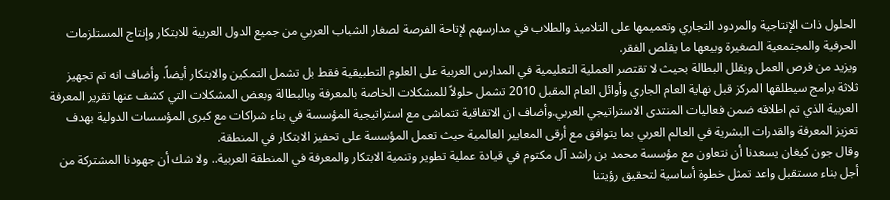الحلول ذات الإنتاجية والمردود التجاري وتعميمها على التلاميذ والطلاب في مدارسهم لإتاحة الفرصة لصغار الشباب العربي من جميع الدول العربية للابتكار وإنتاج المستلزمات الحرفية والمجتمعية الصغيرة وبيعها ما يقلص الفقر.
ويزيد من فرص العمل ويقلل البطالة بحيث لا تقتصر العملية التعليمية في المدارس العربية على العلوم التطبيقية فقط بل تشمل التمكين والابتكار أيضاً. وأضاف انه تم تجهيز ثلاثة برامج سيطلقها المركز قبل نهاية العام الجاري وأوائل العام المقبل 2010 تشمل حلولاً للمشكلات الخاصة بالمعرفة وبالبطالة وبعض المشكلات التي كشف عنها تقرير المعرفة العربية الذي تم اطلاقه ضمن فعاليات المنتدى الاستراتيجي العربي.وأضاف ان الاتفاقية تتماشى مع استراتيجية المؤسسة في بناء شراكات مع كبرى المؤسسات الدولية بهدف تعزيز المعرفة والقدرات البشرية في العالم العربي بما يتوافق مع أرقى المعايير العالمية حيث تعمل المؤسسة على تحفيز الابتكار في المنطقة.
وقال جون كيغان يسعدنا أن نتعاون مع مؤسسة محمد بن راشد آل مكتوم في قيادة عملية تطوير وتنمية الابتكار والمعرفة في المنطقة العربية.. ولا شك أن جهودنا المشتركة من أجل بناء مستقبل واعد تمثل خطوة أساسية لتحقيق رؤيتنا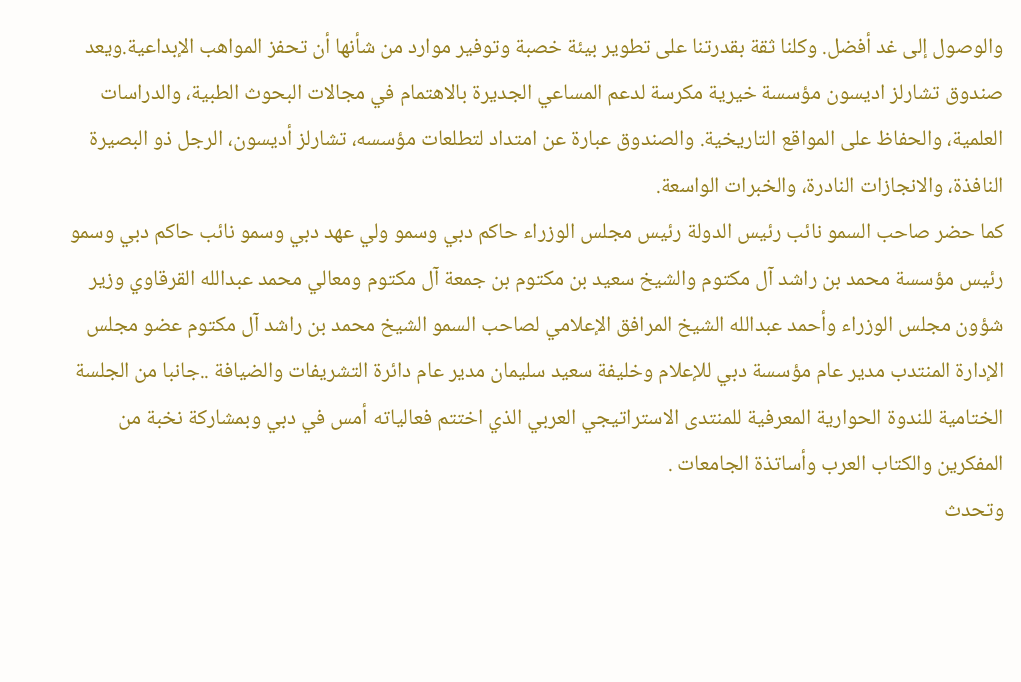والوصول إلى غد أفضل. وكلنا ثقة بقدرتنا على تطوير بيئة خصبة وتوفير موارد من شأنها أن تحفز المواهب الإبداعية.ويعد صندوق تشارلز اديسون مؤسسة خيرية مكرسة لدعم المساعي الجديرة بالاهتمام في مجالات البحوث الطبية، والدراسات العلمية، والحفاظ على المواقع التاريخية. والصندوق عبارة عن امتداد لتطلعات مؤسسه، تشارلز أديسون، الرجل ذو البصيرة النافذة، والانجازات النادرة، والخبرات الواسعة.
كما حضر صاحب السمو نائب رئيس الدولة رئيس مجلس الوزراء حاكم دبي وسمو ولي عهد دبي وسمو نائب حاكم دبي وسمو رئيس مؤسسة محمد بن راشد آل مكتوم والشيخ سعيد بن مكتوم بن جمعة آل مكتوم ومعالي محمد عبدالله القرقاوي وزير شؤون مجلس الوزراء وأحمد عبدالله الشيخ المرافق الإعلامي لصاحب السمو الشيخ محمد بن راشد آل مكتوم عضو مجلس الإدارة المنتدب مدير عام مؤسسة دبي للإعلام وخليفة سعيد سليمان مدير عام دائرة التشريفات والضيافة ..جانبا من الجلسة الختامية للندوة الحوارية المعرفية للمنتدى الاستراتيجي العربي الذي اختتم فعالياته أمس في دبي وبمشاركة نخبة من المفكرين والكتاب العرب وأساتذة الجامعات .
وتحدث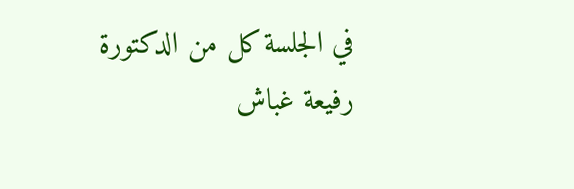في الجلسة كل من الدكتورة رفيعة غباش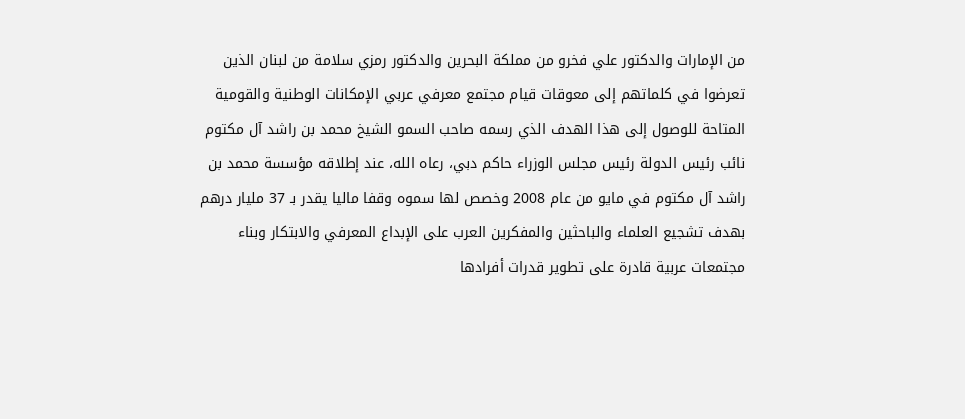من الإمارات والدكتور علي فخرو من مملكة البحرين والدكتور رمزي سلامة من لبنان الذين تعرضوا في كلماتهم إلى معوقات قيام مجتمع معرفي عربي الإمكانات الوطنية والقومية المتاحة للوصول إلى هذا الهدف الذي رسمه صاحب السمو الشيخ محمد بن راشد آل مكتوم نائب رئيس الدولة رئيس مجلس الوزراء حاكم دبي، رعاه الله، عند إطلاقه مؤسسة محمد بن راشد آل مكتوم في مايو من عام 2008 وخصص لها سموه وقفا ماليا يقدر بـ 37 مليار درهم بهدف تشجيع العلماء والباحثين والمفكرين العرب على الإبداع المعرفي والابتكار وبناء مجتمعات عربية قادرة على تطوير قدرات أفرادها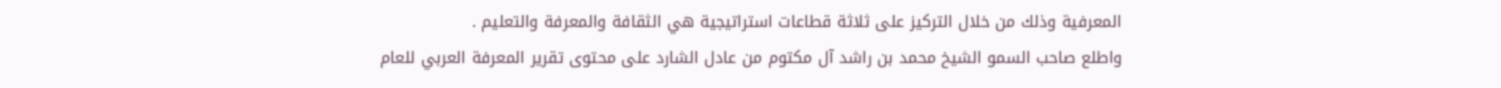المعرفية وذلك من خلال التركيز على ثلاثة قطاعات استراتيجية هي الثقافة والمعرفة والتعليم .
واطلع صاحب السمو الشيخ محمد بن راشد آل مكتوم من عادل الشارد على محتوى تقرير المعرفة العربي للعام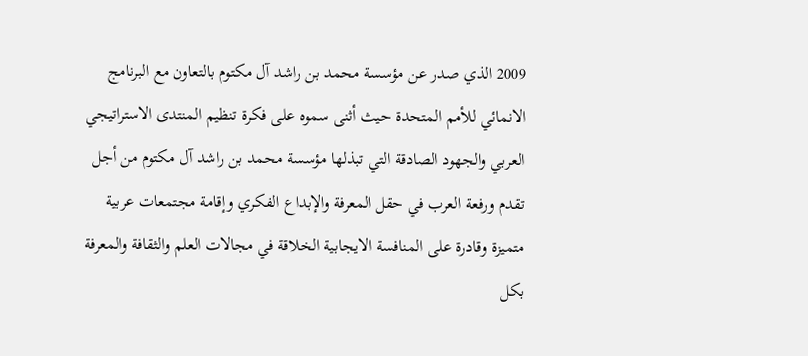2009 الذي صدر عن مؤسسة محمد بن راشد آل مكتوم بالتعاون مع البرنامج الانمائي للأمم المتحدة حيث أثنى سموه على فكرة تنظيم المنتدى الاستراتيجي العربي والجهود الصادقة التي تبذلها مؤسسة محمد بن راشد آل مكتوم من أجل تقدم ورفعة العرب في حقل المعرفة والإبداع الفكري وإقامة مجتمعات عربية متميزة وقادرة على المنافسة الايجابية الخلاقة في مجالات العلم والثقافة والمعرفة بكل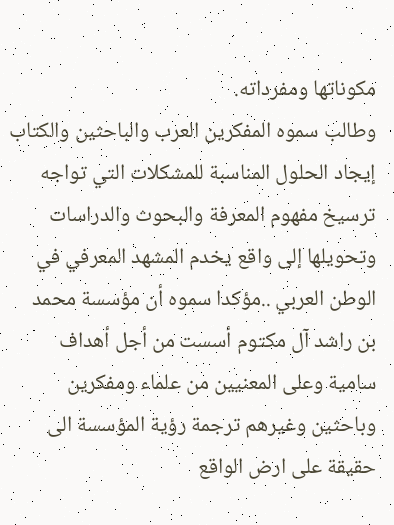مكوناتها ومفرداته.
وطالب سموه المفكرين العرب والباحثين والكتاب إيجاد الحلول المناسبة للمشكلات التي تواجه ترسيخ مفهوم المعرفة والبحوث والدراسات وتحويلها إلى واقع يخدم المشهد المعرفي في الوطن العربي ..مؤكدا سموه أن مؤسسة محمد بن راشد آل مكتوم أسست من أجل أهداف سامية وعلى المعنيين من علماء ومفكرين وباحثين وغيرهم ترجمة رؤية المؤسسة الى حقيقة على ارض الواقع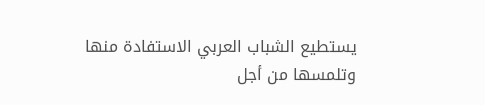يستطيع الشباب العربي الاستفادة منها وتلمسها من أجل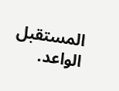المستقبل الواعد.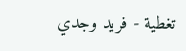تغطية - فريد وجدي